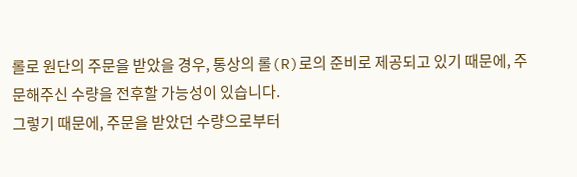롤로 원단의 주문을 받았을 경우, 통상의 롤(R)로의 준비로 제공되고 있기 때문에, 주문해주신 수량을 전후할 가능성이 있습니다.
그렇기 때문에, 주문을 받았던 수량으로부터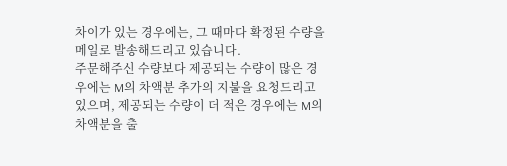차이가 있는 경우에는, 그 때마다 확정된 수량을 메일로 발송해드리고 있습니다.
주문해주신 수량보다 제공되는 수량이 많은 경우에는 M의 차액분 추가의 지불을 요청드리고 있으며, 제공되는 수량이 더 적은 경우에는 M의 차액분을 출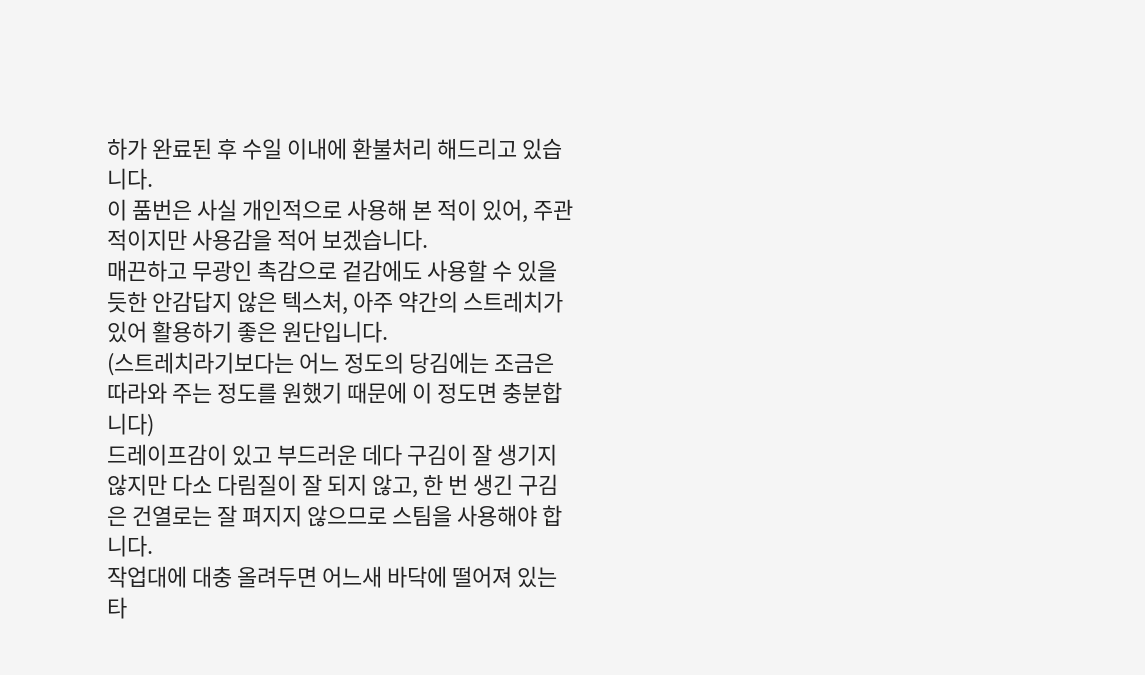하가 완료된 후 수일 이내에 환불처리 해드리고 있습니다.
이 품번은 사실 개인적으로 사용해 본 적이 있어, 주관적이지만 사용감을 적어 보겠습니다.
매끈하고 무광인 촉감으로 겉감에도 사용할 수 있을 듯한 안감답지 않은 텍스처, 아주 약간의 스트레치가 있어 활용하기 좋은 원단입니다.
(스트레치라기보다는 어느 정도의 당김에는 조금은 따라와 주는 정도를 원했기 때문에 이 정도면 충분합니다)
드레이프감이 있고 부드러운 데다 구김이 잘 생기지 않지만 다소 다림질이 잘 되지 않고, 한 번 생긴 구김은 건열로는 잘 펴지지 않으므로 스팀을 사용해야 합니다.
작업대에 대충 올려두면 어느새 바닥에 떨어져 있는 타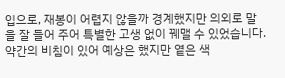입으로, 재봉이 어렵지 않을까 경계했지만 의외로 말을 잘 들어 주어 특별한 고생 없이 꿰맬 수 있었습니다.
약간의 비침이 있어 예상은 했지만 옅은 색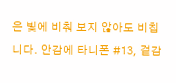은 빛에 비춰 보지 않아도 비칩니다. 안감에 타니폰 #13, 겉감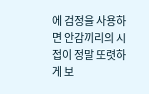에 검정을 사용하면 안감끼리의 시접이 정말 또렷하게 보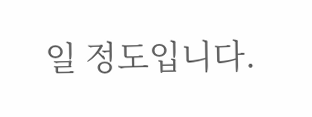일 정도입니다.